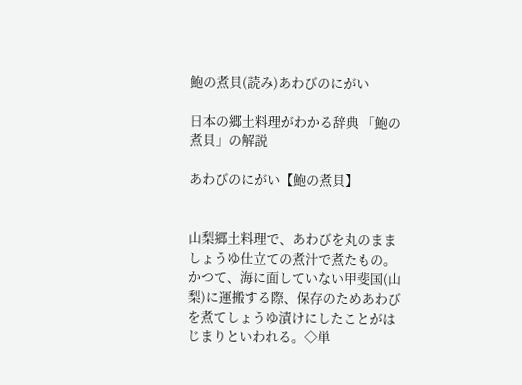鮑の煮貝(読み)あわびのにがい

日本の郷土料理がわかる辞典 「鮑の煮貝」の解説

あわびのにがい【鮑の煮貝】


山梨郷土料理で、あわびを丸のまましょうゆ仕立ての煮汁で煮たもの。かつて、海に面していない甲斐国(山梨)に運搬する際、保存のためあわびを煮てしょうゆ漬けにしたことがはじまりといわれる。◇単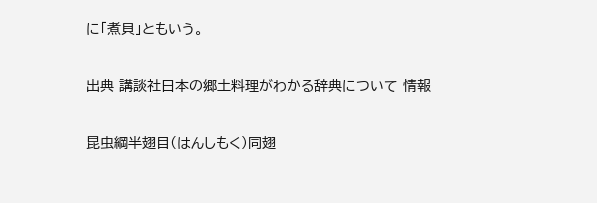に「煮貝」ともいう。

出典 講談社日本の郷土料理がわかる辞典について 情報

昆虫綱半翅目(はんしもく)同翅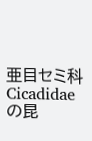亜目セミ科Cicadidaeの昆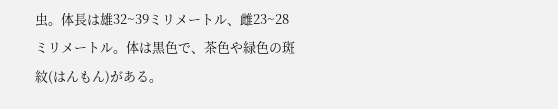虫。体長は雄32~39ミリメートル、雌23~28ミリメートル。体は黒色で、茶色や緑色の斑紋(はんもん)がある。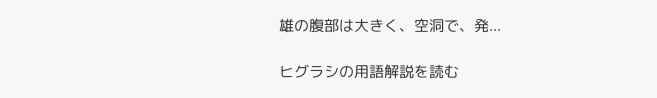雄の腹部は大きく、空洞で、発...

ヒグラシの用語解説を読む